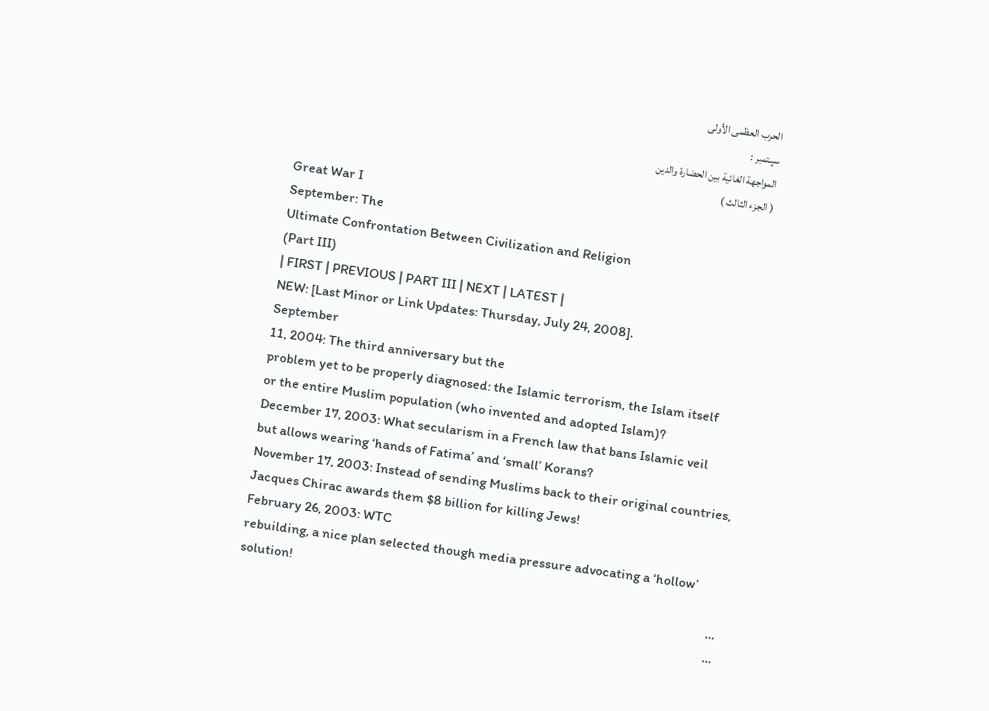الحرب العظمى الأولى
سپـتمبر :
المواجهة الغائية بين الحضارة والدين
( الجزء الثالث )
Great War I
September: The
Ultimate Confrontation Between Civilization and Religion
(Part III)
| FIRST | PREVIOUS | PART III | NEXT | LATEST |
NEW: [Last Minor or Link Updates: Thursday, July 24, 2008].
September
11, 2004: The third anniversary but the
problem yet to be properly diagnosed: the Islamic terrorism, the Islam itself
or the entire Muslim population (who invented and adopted Islam)?
December 17, 2003: What secularism in a French law that bans Islamic veil
but allows wearing ‘hands of Fatima’ and ‘small’ Korans?
November 17, 2003: Instead of sending Muslims back to their original countries,
Jacques Chirac awards them $8 billion for killing Jews!
February 26, 2003: WTC
rebuilding, a nice plan selected though media pressure advocating a ‘hollow’
solution!
…
…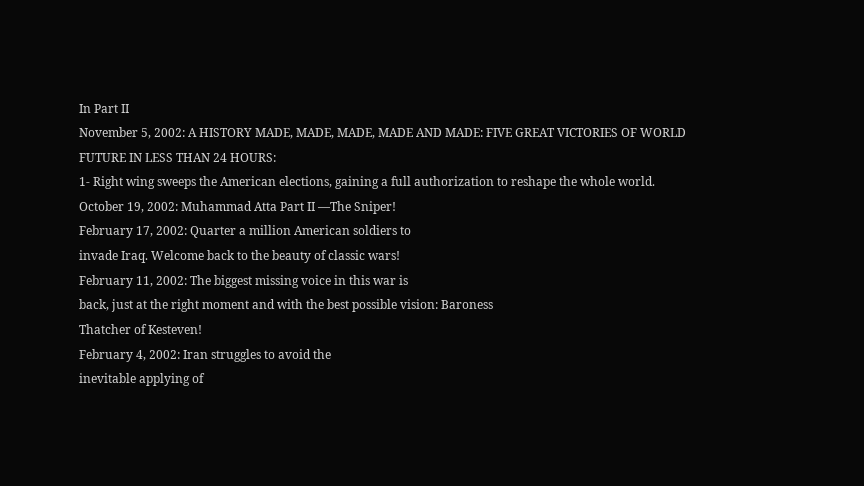In Part II
November 5, 2002: A HISTORY MADE, MADE, MADE, MADE AND MADE: FIVE GREAT VICTORIES OF WORLD
FUTURE IN LESS THAN 24 HOURS:
1- Right wing sweeps the American elections, gaining a full authorization to reshape the whole world.
October 19, 2002: Muhammad Atta Part II —The Sniper!
February 17, 2002: Quarter a million American soldiers to
invade Iraq. Welcome back to the beauty of classic wars!
February 11, 2002: The biggest missing voice in this war is
back, just at the right moment and with the best possible vision: Baroness
Thatcher of Kesteven!
February 4, 2002: Iran struggles to avoid the
inevitable applying of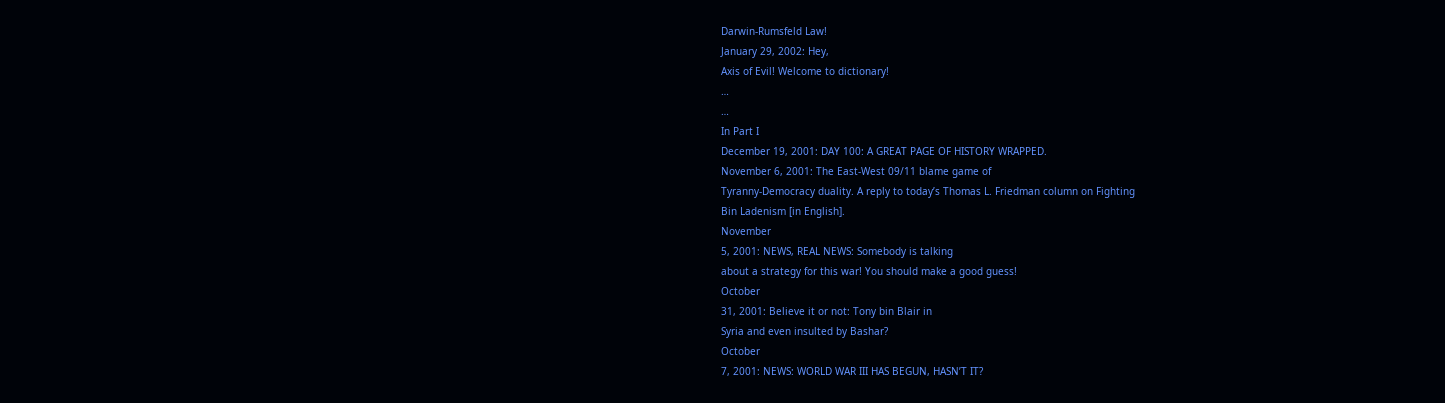Darwin-Rumsfeld Law!
January 29, 2002: Hey,
Axis of Evil! Welcome to dictionary!
…
…
In Part I
December 19, 2001: DAY 100: A GREAT PAGE OF HISTORY WRAPPED.
November 6, 2001: The East-West 09/11 blame game of
Tyranny-Democracy duality. A reply to today’s Thomas L. Friedman column on Fighting
Bin Ladenism [in English].
November
5, 2001: NEWS, REAL NEWS: Somebody is talking
about a strategy for this war! You should make a good guess!
October
31, 2001: Believe it or not: Tony bin Blair in
Syria and even insulted by Bashar?
October
7, 2001: NEWS: WORLD WAR III HAS BEGUN, HASN’T IT?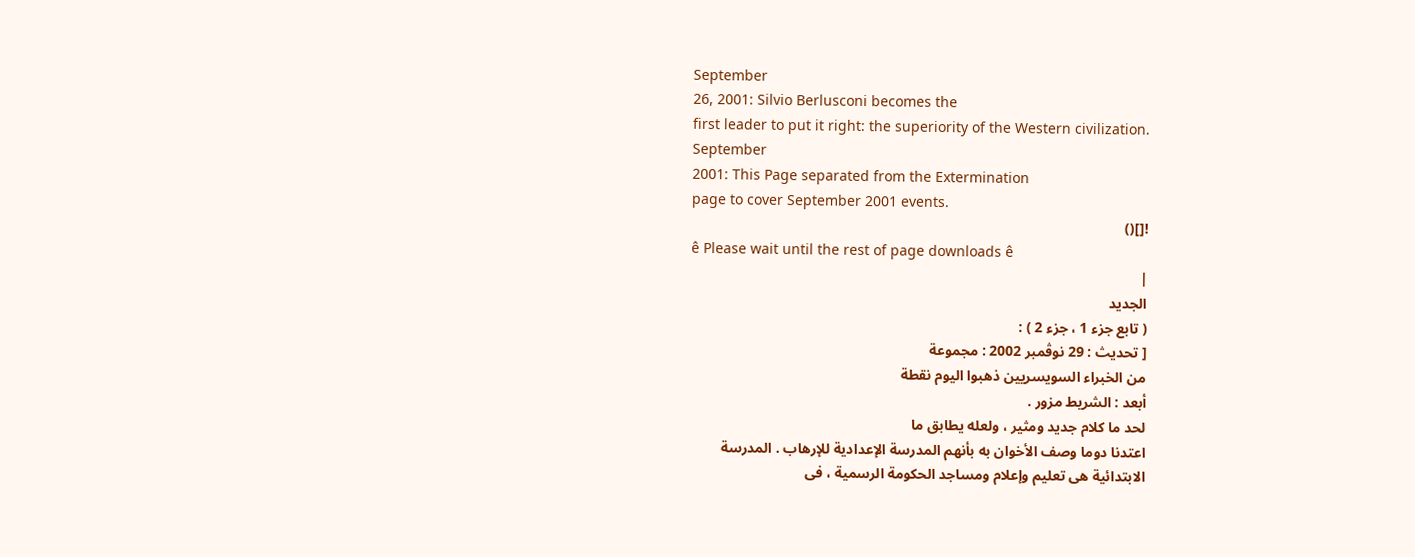September
26, 2001: Silvio Berlusconi becomes the
first leader to put it right: the superiority of the Western civilization.
September
2001: This Page separated from the Extermination
page to cover September 2001 events.
![]()
ê Please wait until the rest of page downloads ê
|
الجديد
( تابع جزء 1 ، جزء 2 ) :
[ تحديث : 29 نوڤمبر 2002 : مجموعة
من الخبراء السويسريين ذهبوا اليوم نقطة
أبعد : الشريط مزور .
لحد ما كلام جديد ومثير ، ولعله يطابق ما
اعتدنا دوما وصف الأخوان به بأنهم المدرسة الإعدادية للإرهاب . المدرسة
الابتدائية هى تعليم وإعلام ومساجد الحكومة الرسمية ، فى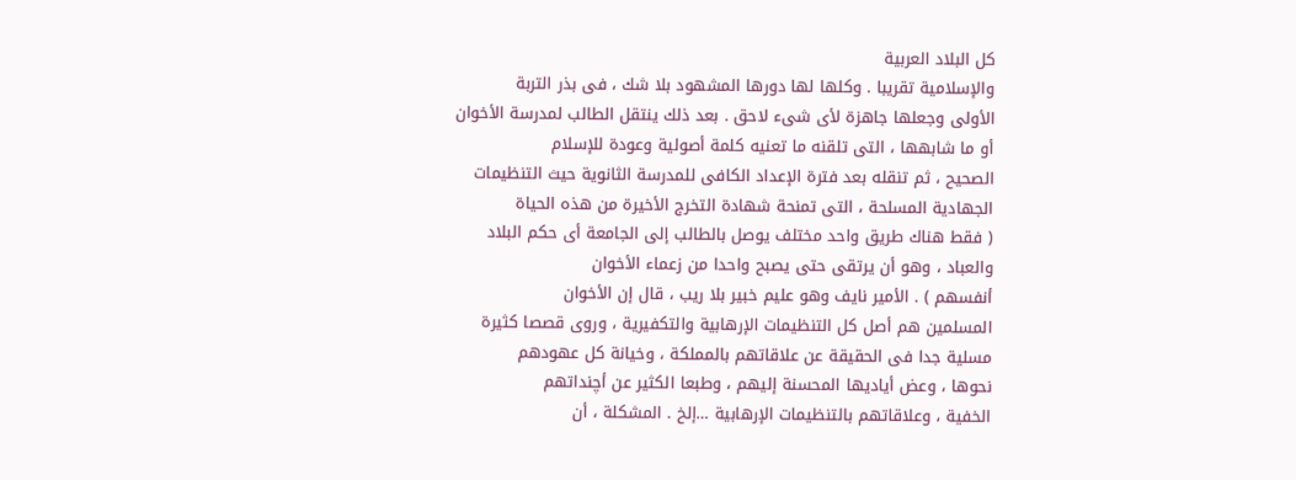كل البلاد العربية
والإسلامية تقريبا . وكلها لها دورها المشهود بلا شك ، فى بذر التربة
الأولى وجعلها جاهزة لأى شىء لاحق . بعد ذلك ينتقل الطالب لمدرسة الأخوان
أو ما شابهها ، التى تلقنه ما تعنيه كلمة أصولية وعودة للإسلام
الصحيح ، ثم تنقله بعد فترة الإعداد الكافى للمدرسة الثانوية حيث التنظيمات
الجهادية المسلحة ، التى تمنحة شهادة التخرج الأخيرة من هذه الحياة
( فقط هناك طريق واحد مختلف يوصل بالطالب إلى الجامعة أى حكم البلاد
والعباد ، وهو أن يرتقى حتى يصبح واحدا من زعماء الأخوان
أنفسهم ) . الأمير نايف وهو عليم خبير بلا ريب ، قال إن الأخوان
المسلمين هم أصل كل التنظيمات الإرهابية والتكفيرية ، وروى قصصا كثيرة
مسلية جدا فى الحقيقة عن علاقاتهم بالمملكة ، وخيانة كل عهودهم
نحوها ، وعض أياديها المحسنة إليهم ، وطبعا الكثير عن أچنداتهم
الخفية ، وعلاقاتهم بالتنظيمات الإرهابية …إلخ . المشكلة ، أن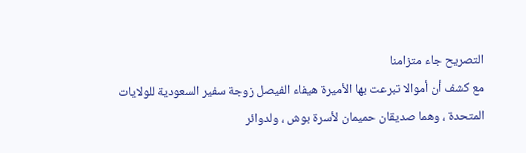التصريح جاء متزامنا
مع كشف أن أموالا تبرعت بها الأميرة هيفاء الفيصل زوجة سفير السعودية للولايات
المتحدة ، وهما صديقان حميمان لأسرة بوش ، ولدوائر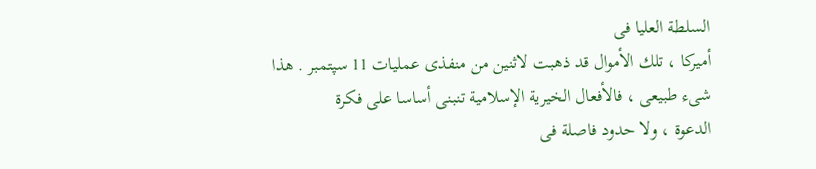السلطة العليا فى
أميركا ، تلك الأموال قد ذهبت لاثنين من منفذى عمليات 11 سپتمبر . هذا
شىء طبيعى ، فالأفعال الخيرية الإسلامية تنبنى أساسا على فكرة
الدعوة ، ولا حدود فاصلة فى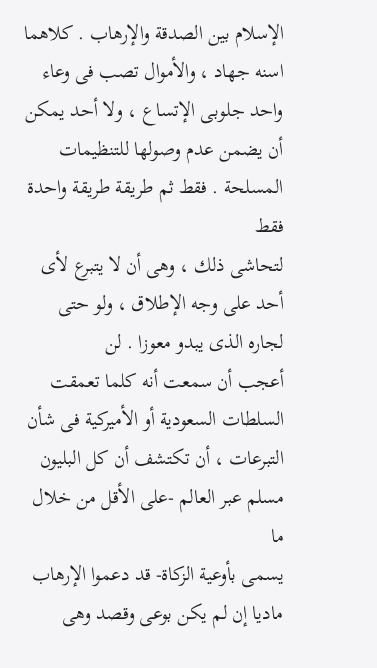الإسلام بين الصدقة والإرهاب . كلاهما
اسنه جهاد ، والأموال تصب فى وعاء واحد جلوبى الإتساع ، ولا أحد يمكن
أن يضمن عدم وصولها للتنظيمات المسلحة . فقط ثم طريقة طريقة واحدة فقط
لتحاشى ذلك ، وهى أن لا يتبرع لأى أحد على وجه الإطلاق ، ولو حتى
لجاره الذى يبدو معوزا . لن
أعجب أن سمعت أنه كلما تعمقت السلطات السعودية أو الأميركية فى شأن
التبرعات ، أن تكتشف أن كل البليون مسلم عبر العالم ‑على الأقل من خلال ما
يسمى بأوعية الزكاة‑ قد دعموا الإرهاب ماديا إن لم يكن بوعى وقصد وهى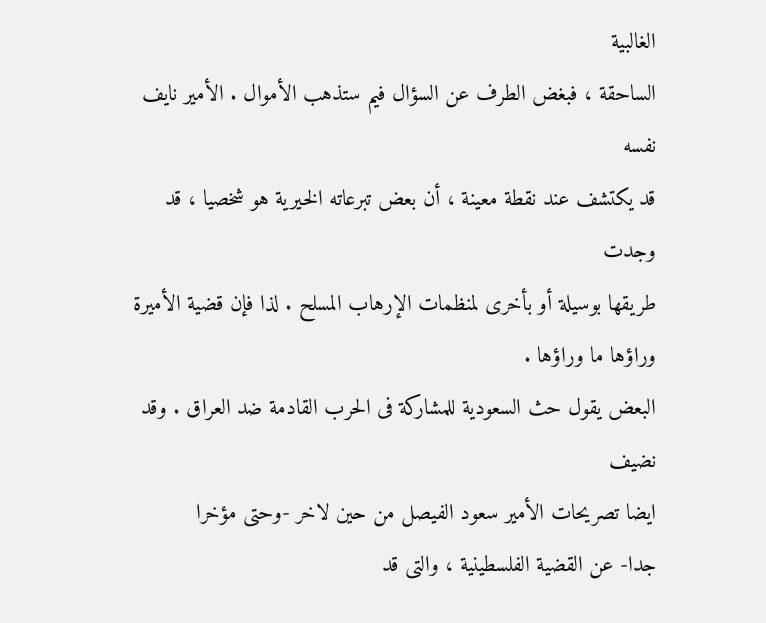الغالبية
الساحقة ، فبغض الطرف عن السؤال فيم ستذهب الأموال . الأمير نايف نفسه
قد يكتشف عند نقطة معينة ، أن بعض تبرعاته الخيرية هو شخصيا ، قد وجدت
طريقها بوسيلة أو بأخرى لمنظمات الإرهاب المسلح . لذا فإن قضية الأميرة وراؤها ما وراؤها .
البعض يقول حث السعودية للمشاركة فى الحرب القادمة ضد العراق . وقد نضيف
ايضا تصريحات الأمير سعود الفيصل من حين لاخر ‑وحتى مؤخرا
جدا‑ عن القضية الفلسطينية ، والتى قد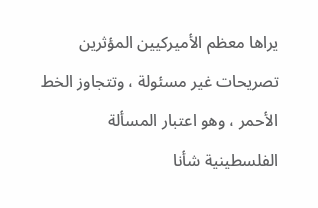يراها معظم الأميركيين المؤثرين
تصريحات غير مسئولة ، وتتجاوز الخط الأحمر ، وهو اعتبار المسألة
الفلسطينية شأنا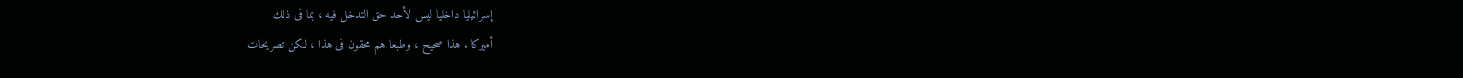إسرائيليا داخليا ليس لأحد حق التدخل فيه ، بما فى ذلك
أميركا . هذا صحيح ، وطبعا هم محقون فى هذا ، لكن تصريحات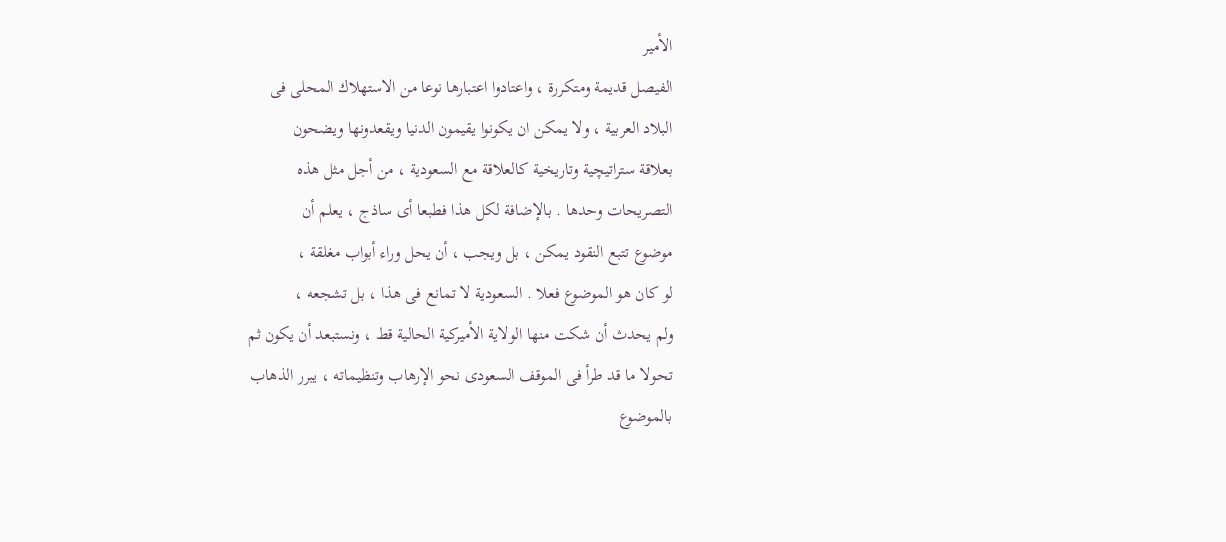الأمير
الفيصل قديمة ومتكررة ، واعتادوا اعتبارها نوعا من الاستهلاك المحلى فى
البلاد العربية ، ولا يمكن ان يكونوا يقيمون الدنيا ويقعدونها ويضحون
بعلاقة ستراتيچية وتاريخية كالعلاقة مع السعودية ، من أجل مثل هذه
التصريحات وحدها . بالإضافة لكل هذا فطبعا أى ساذج ، يعلم أن
موضوع تتبع النقود يمكن ، بل ويجب ، أن يحل وراء أبواب مغلقة ،
لو كان هو الموضوع فعلا . السعودية لا تمانع فى هذا ، بل تشجعه ،
ولم يحدث أن شكت منها الولاية الأميركية الحالية قط ، ونستبعد أن يكون ثم
تحولا ما قد طرأ فى الموقف السعودى نحو الإرهاب وتنظيماته ، يبرر الذهاب
بالموضوع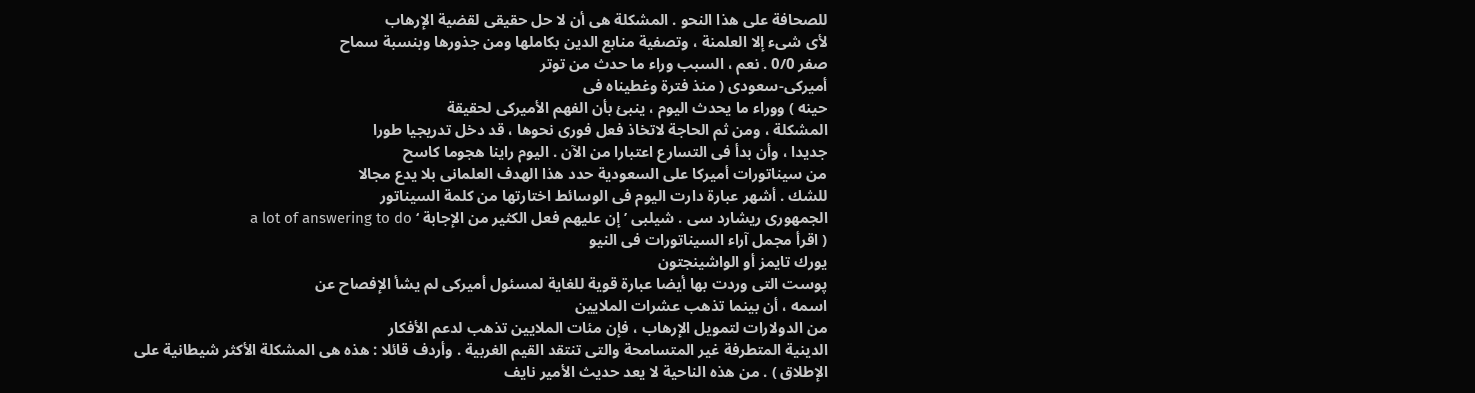للصحافة على هذا النحو . المشكلة هى أن لا حل حقيقى لقضية الإرهاب
لأى شىء إلا العلمنة ، وتصفية منابع الدين بكاملها ومن جذورها وبنسبة سماح
صفر 0/0 . نعم ، السبب وراء ما حدث من توتر
أميركى‑سعودى ( منذ فترة وغطيناه فى
حينه ) ووراء ما يحدث اليوم ، ينبئ بأن الفهم الأميركى لحقيقة
المشكلة ، ومن ثم الحاجة لاتخاذ فعل فورى نحوها ، قد دخل تدريجيا طورا
جديدا ، وأن بدأ فى التسارع اعتبارا من الآن . اليوم راينا هجوما كاسح
من سيناتورات أميركا على السعودية حدد هذا الهدف العلمانى بلا يدع مجالا
للشك . أشهر عبارة دارت اليوم فى الوسائط اختارتها من كلمة السيناتور
الجمهورى ريشارد سى . شيلبى ’ إن عليهم فعل الكثير من الإجابة ‘ a lot of answering to do
( اقرأ مجمل آراء السيناتورات فى النيو
يورك تايمز أو الواشينجتون
پوست التى وردت بها أيضا عبارة قوية للغاية لمسئول أميركى لم يشأ الإفصاح عن
اسمه ، أن بينما تذهب عشرات الملايين
من الدولارات لتمويل الإرهاب ، فإن مئات الملايين تذهب لدعم الأفكار
الدينية المتطرفة غير المتسامحة والتى تنتقد القيم الغربية . وأردف قائلا : هذه هى المشكلة الأكثر شيطانية على
الإطلاق ) . من هذه الناحية لا يعد حديث الأمير نايف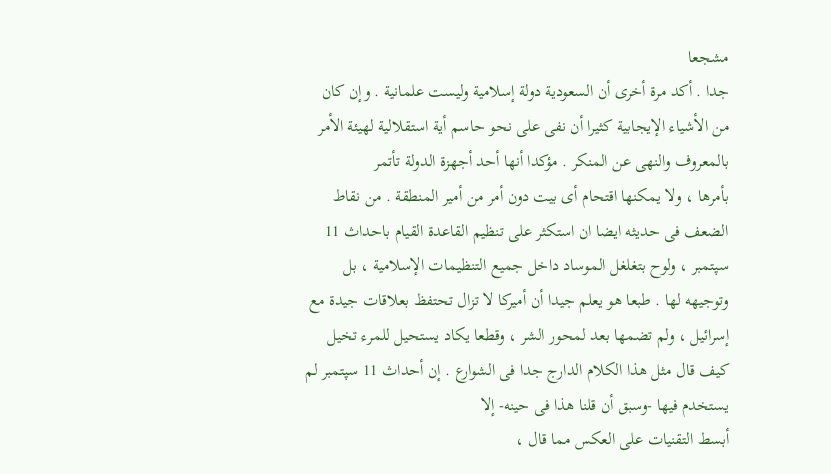مشجعا
جدا . أكد مرة أخرى أن السعودية دولة إسلامية وليست علمانية . وإن كان
من الأشياء الإيجابية كثيرا أن نفى على نحو حاسم أية استقلالية لهيئة الأمر
بالمعروف والنهى عن المنكر . مؤكدا أنها أحد أجهزة الدولة تأتمر
بأمرها ، ولا يمكنها اقتحام أى بيت دون أمر من أمير المنطقة . من نقاط
الضعف فى حديثه ايضا ان استكثر على تنظيم القاعدة القيام باحداث 11
سپتمبر ، ولوح بتغلغل الموساد داخل جميع التنظيمات الإسلامية ، بل
وتوجيهه لها . طبعا هو يعلم جيدا أن أميركا لا تزال تحتفظ بعلاقات جيدة مع
إسرائيل ، ولم تضمها بعد لمحور الشر ، وقطعا يكاد يستحيل للمرء تخيل
كيف قال مثل هذا الكلام الدارج جدا فى الشوارع . إن أحداث 11 سپتمبر لم
يستخدم فيها ‑وسبق أن قلنا هذا فى حينه‑ إلا
أبسط التقنيات على العكس مما قال ،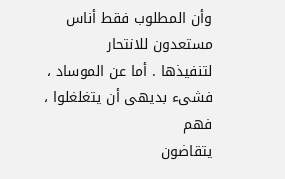وأن المطلوب فقط أناس مستعدون للانتحار
لتنفيذها . أما عن الموساد ، فشىء بديهى أن يتغلغلوا ، فهم
يتقاضون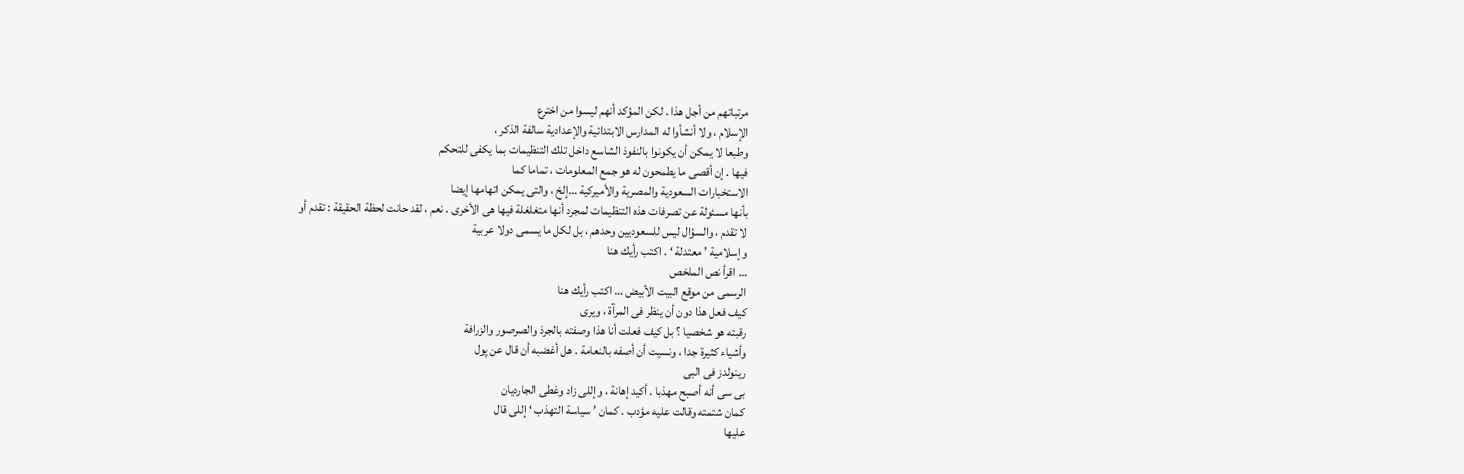مرتباتهم من أجل هذا . لكن المؤكد أنهم ليسوا من اخترع
الإسلام ، ولا أنشأوا له المدارس الابتدائية والإعدادية سالفة الذكر ،
وطبعا لا يمكن أن يكونوا بالنفوذ الشاسع داخل تلك التنظيمات بما يكفى للتحكم
فيها . إن أقصى ما يطمحون له هو جمع المعلومات ، تماما كما
الاستخبارات السعودية والمصرية والأميركية …إلخ ، والتى يمكن اتهامها إيضا
بأنها مسئولة عن تصرفات هذه التنظيمات لمجرد أنها متغلغلة فيها هى الأخرى . نعم ، لقد حانت لحظة الحقيقة : تقدم أو
لا تقدم ، والسؤال ليس للسعوديين وحدهم ، بل لكل ما يسمى دولا عربية
وإسلامية ’ معتدلة ‘ . اكتب رأيك هنا
… اقرأ نص الملخص
الرسمى من موقع البيت الأبيض … اكتب رأيك هنا
كيف فعل هذا دون أن ينظر فى المرآة ، ويرى
رقبته هو شخصيا ؟ بل كيف فعلت أنا هذا وصفته بالجرذ والصرصور والزرافة
وأشياء كثيرة جدا ، ونسيت أن أصفه بالنعامة . هل أغضبه أن قال عن پول
رينولدز فى البى
بى سى أنه أصبح مهذبا . أكيد إهانة ، وإللى زاد وغطى الجارديان
كمان شتمته وقالت عليه مؤدب . كمان ’ سياسة التهذب ‘ إللى قال
عليها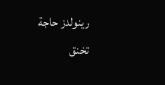رينولدز حاجة تخنق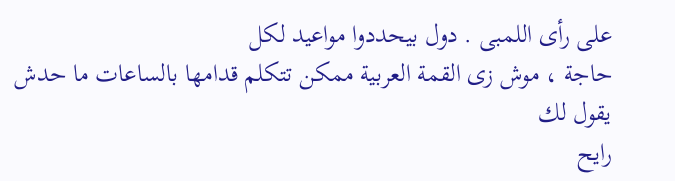على رأى اللمبى . دول بيحددوا مواعيد لكل
حاجة ، موش زى القمة العربية ممكن تتكلم قدامها بالساعات ما حدش يقول لك
رايح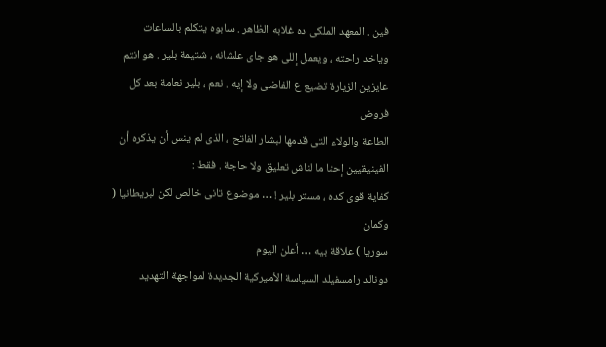فين . المعهد الملكى ده غلابه الظاهر . سابوه يتكلم بالساعات
وياخد راحته ، ويعمل إللى هو جاى علشانه ، شتيمة بلير . هو انتم
عايزين الزيارة تضيع ع الفاضى ولا إيه . نعم ، بلير نعامة بعد كل فروض
الطاعة والولاء التى قدمها لبشار الفاتح ، الذى لم ينس أن يذكره أن
الفينيقيين إحنا ما لناش تعليق ولا حاجة . فقط :
كفاية قوى كده ، مستر بلير ! … موضوع تانى خالص لكن لبريطانيا ( وكمان
سوريا ) علاقة بيه … أعلن اليوم
دونالد رامسفيلد السياسة الأميركية الجديدة لمواجهة التهديد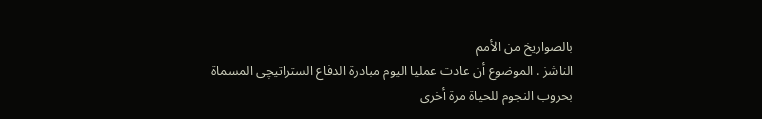بالصواريخ من الأمم
الناشز . الموضوع أن عادت عمليا اليوم مبادرة الدفاع الستراتيچى المسماة
بحروب النجوم للحياة مرة أخرى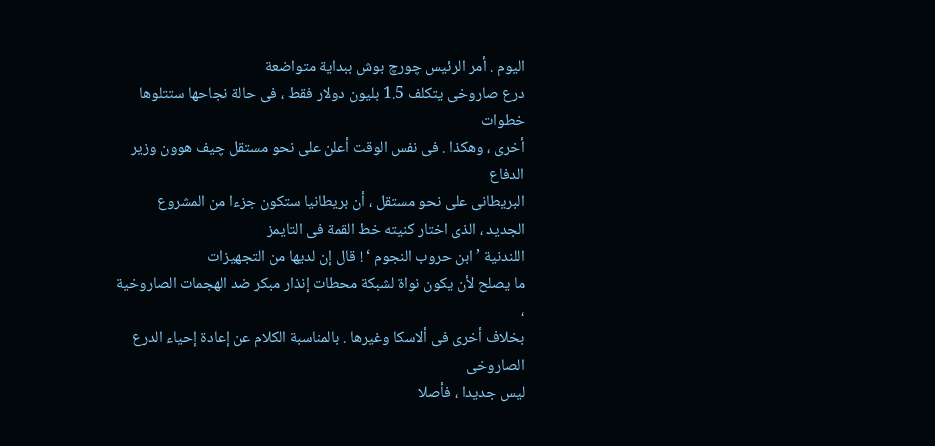اليوم . أمر الرئيس چورچ بوش ببداية متواضعة
درع صاروخى يتكلف 1.5 بليون دولار فقط ، فى حالة نجاحها ستتلوها خطوات
أخرى ، وهكذا . فى نفس الوقت أعلن على نحو مستقل چيف هوون وزير الدفاع
البريطانى على نحو مستقل ، أن بريطانيا ستكون جزءا من المشروع
الجديد ، الذى اختار كنيته خط القمة فى التايمز
اللندنية ’ ابن حروب النجوم ‘ ! قال إن لديها من التجهيزات
ما يصلح لأن يكون نواة لشبكة محطات إنذار مبكر ضد الهجمات الصاروخية ،
بخلاف أخرى فى ألاسكا وغيرها . بالمناسبة الكلام عن إعادة إحياء الدرع الصاروخى
ليس جديدا ، فأصلا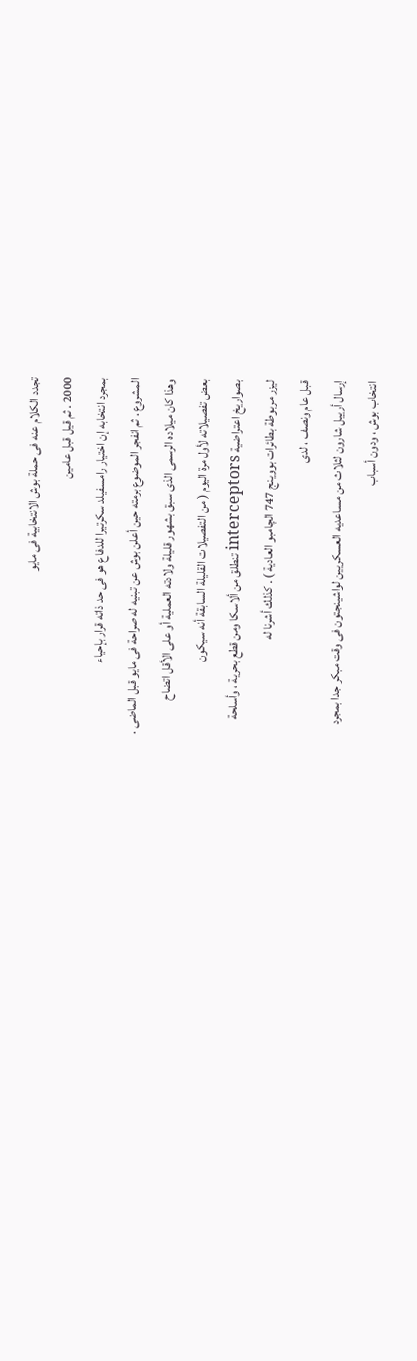تجدد الكلام عنه فى حملة بوش الانتخابية فى مايو
2000 . ثم قيل قبل عامين
بمجرد انتخابه إن اختيار رامسفيلد سكرتيرا للدفاع هو فى حد ذاته قرار بإحياء
المشروع . ثم انفجر الموضوع برمته حين أعلن بوش عن تبنيه له صراحة فى مايو قبل الماضى .
وهذا كان ميلاده الرسمى الذى سبق بشهور قليلة ولادته العملية أو على الأقل اتضاح
بعض تفصيلاته لأول مرة اليوم ( من التفصيلات القليلة السابقة أنه سيكون
بصواريخ اعتراضية interceptors تنطلق من ألاسكا ومن قطع بحرية ، وأسلحة
ليزر مربوطة بطائرات بووينج 747 الچامبو العادية ) . كذلك أشرنا له
قبل عام ونصف ، لدى
إرسال أرييل شارون لثلاث من مساعديه العسكريين لواشينجتون فى وقت مبكر جدا بمجرد
انتخاب بوش ، ودون أسباب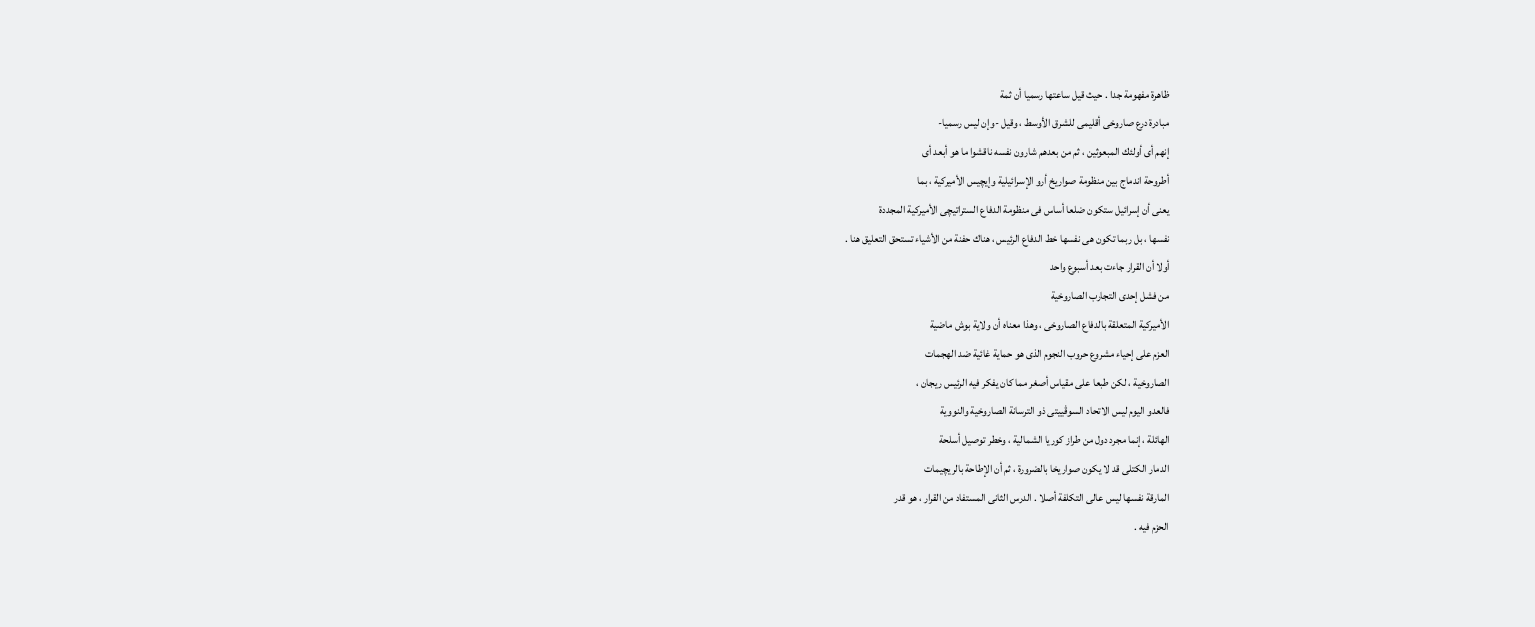ظاهرة مفهومة جدا . حيث قيل ساعتها رسميا أن ثمة
مبادرة درع صاروخى أقليمى للشرق الأوسط ، وقيل ‑وإن ليس رسميا‑
إنهم أى أولئك المبعوثين ، ثم من بعدهم شارون نفسه ناقشوا ما هو أبعد أى
أطروحة اندماج بين منظومة صواريخ أرو الإسرائيلية وإيچيس الأميركية ، بما
يعنى أن إسرائيل ستكون ضلعا أساس فى منظومة الدفاع الستراتيچى الأميركية المجددة
نفسها ، بل ربما تكون هى نفسها خط الدفاع الرئيس ، هناك حفنة من الأشياء تستحق التعليق هنا .
أولا أن القرار جاءت بعد أسبوع واحد
من فشل إحدى التجارب الصاروخية
الأميركية المتعلقة بالدفاع الصاروخى ، وهذا معناه أن ولاية بوش ماضية
العزم على إحياء مشروع حروب النجوم الذى هو حماية غائية ضد الهجمات
الصاروخية ، لكن طبعا على مقياس أصغر مما كان يفكر فيه الرئيس ريجان ،
فالعدو اليوم ليس الاتحاد السوڤييتى ذو الترسانة الصاروخية والنووية
الهائلة ، إنما مجرد دول من طراز كوريا الشمالية ، وخطر توصيل أسلحة
الدمار الكتلى قد لا يكون صواريخا بالضرورة ، ثم أن الإطاحة بالريچيمات
المارقة نفسها ليس عالى التكلفة أصلا . الدرس الثانى المستفاد من القرار ، هو قدر
الحزم فيه .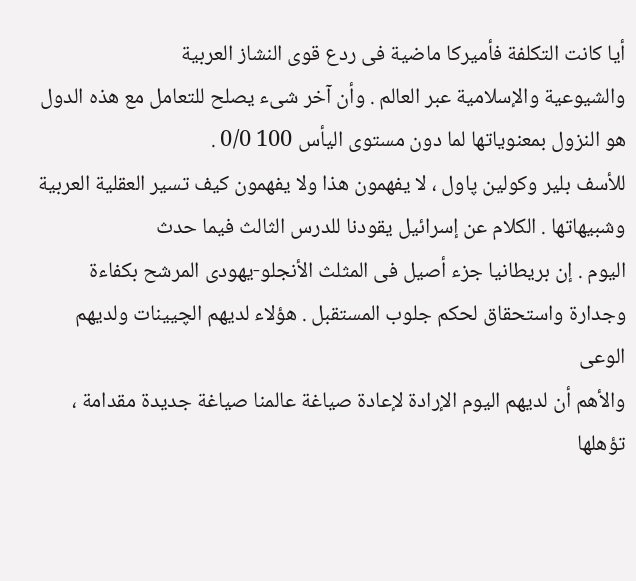أيا كانت التكلفة فأميركا ماضية فى ردع قوى النشاز العربية
والشيوعية والإسلامية عبر العالم . وأن آخر شىء يصلح للتعامل مع هذه الدول
هو النزول بمعنوياتها لما دون مستوى اليأس 100 0/0 .
للأسف بلير وكولين پاول ، لا يفهمون هذا ولا يفهمون كيف تسير العقلية العربية
وشبيهاتها . الكلام عن إسرائيل يقودنا للدرس الثالث فيما حدث
اليوم . إن بريطانيا جزء أصيل فى المثلث الأنجلو‑يهودى المرشح بكفاءة
وجدارة واستحقاق لحكم جلوب المستقبل . هؤلاء لديهم الچيينات ولديهم الوعى
والأهم أن لديهم اليوم الإرادة لإعادة صياغة عالمنا صياغة جديدة مقدامة ،
تؤهلها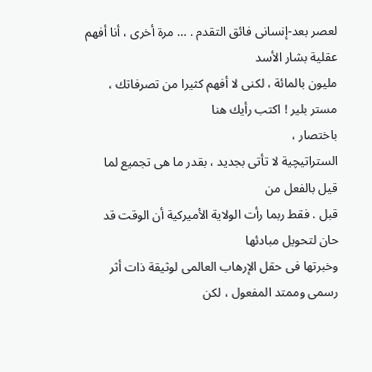لعصر بعد‑إنسانى فائق التقدم . … مرة أخرى ، أنا أفهم عقلية بشار الأسد
مليون بالمائة ، لكنى لا أفهم كثيرا من تصرفاتك ، مستر بلير ! اكتب رأيك هنا
باختصار ،
الستراتيچية لا تأتى بجديد ، بقدر ما هى تجميع لما قيل بالفعل من
قبل . فقط ربما رأت الولاية الأميركية أن الوقت قد حان لتحويل مبادئها
وخبرتها فى حقل الإرهاب العالمى لوثيقة ذات أثر رسمى وممتد المفعول ، لكن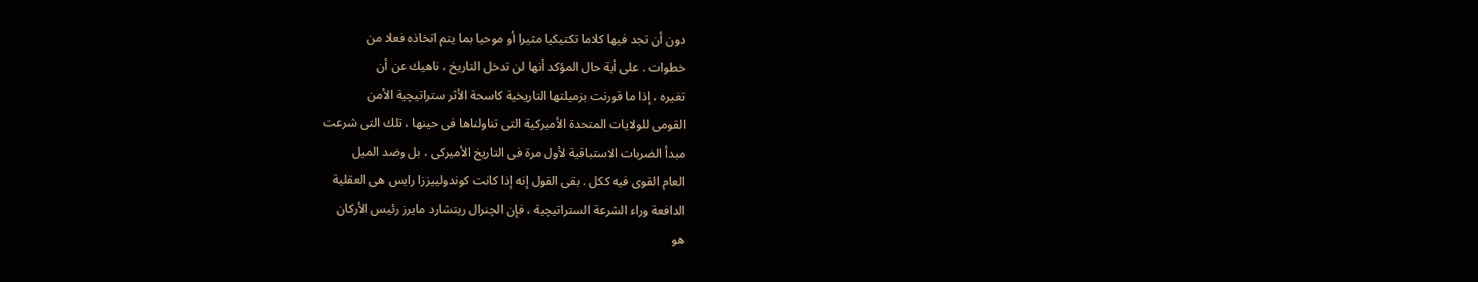دون أن تجد فيها كلاما تكتيكيا مثيرا أو موحيا بما يتم اتخاذه فعلا من
خطوات . على أية حال المؤكد أنها لن تدخل التاريخ ، ناهيك عن أن
تغيره ، إذا ما قورنت بزميلتها التاريخية كاسحة الأثر ستراتيچية الأمن
القومى للولايات المتحدة الأميركية التى تناولناها فى حينها ، تلك التى شرعت
مبدأ الضربات الاستباقية لأول مرة فى التاريخ الأميركى ، بل وضد الميل
العام القوى فيه ككل . بقى القول إنه إذا كانت كوندولييززا رايس هى العقلية
الدافعة وراء الشرعة الستراتيچية ، فإن الچنرال ريتشارد مايرز رئيس الأركان
هو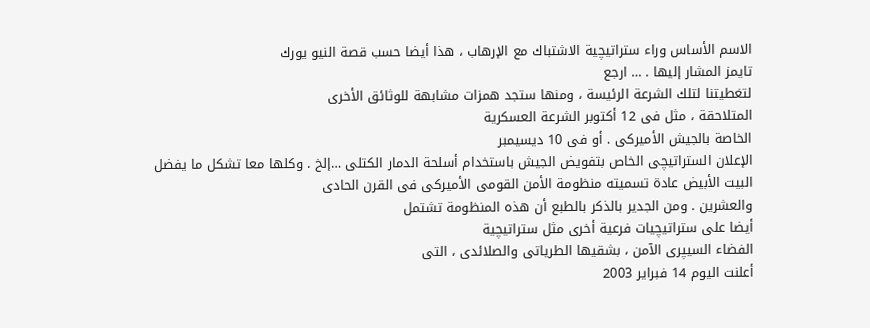الاسم الأساس وراء ستراتيچية الاشتباك مع الإرهاب ، هذا أيضا حسب قصة النيو يورك
تايمز المشار إليها . … ارجع
لتغطيتنا لتلك الشرعة الرئيسة ، ومنها ستجد همزات مشابهة للوثائق الأخرى
المتلاحقة ، مثل فى 12 أكتوبر الشرعة العسكرية
الخاصة بالجيش الأميركى . أو فى 10 ديسيمبر
الإعلان الستراتيچى الخاص بتفويض الجيش باستخدام أسلحة الدمار الكتلى …إلخ . وكلها معا تشكل ما يفضل
البيت الأبيض عادة تسميته منظومة الأمن القومى الأميركى فى القرن الحادى
والعشرين . ومن الجدير بالذكر بالطبع أن هذه المنظومة تشتمل
أيضا على ستراتيچيات فرعية أخرى مثل ستراتيچية
الفضاء السيپرى الآمن ، بشقيها الطرياتى والصلائدى ، التى
أعلنت اليوم 14 فبراير 2003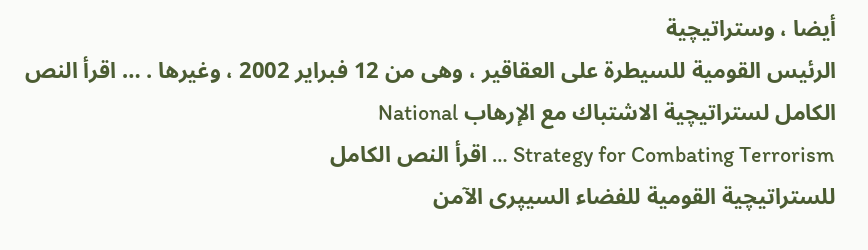أيضا ، وستراتيچية
الرئيس القومية للسيطرة على العقاقير ، وهى من 12 فبراير 2002 ، وغيرها . … اقرأ النص
الكامل لستراتيچية الاشتباك مع الإرهاب National
Strategy for Combating Terrorism … اقرأ النص الكامل
للستراتيچية القومية للفضاء السيپرى الآمن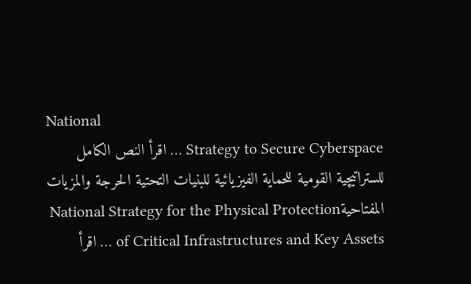National
Strategy to Secure Cyberspace … اقرأ النص الكامل
للستراتيچية القومية للحماية الفيزيائية للبنيات التحتية الحرجة والمزيات
المفتاحيةNational Strategy for the Physical Protection
of Critical Infrastructures and Key Assets … اقرأ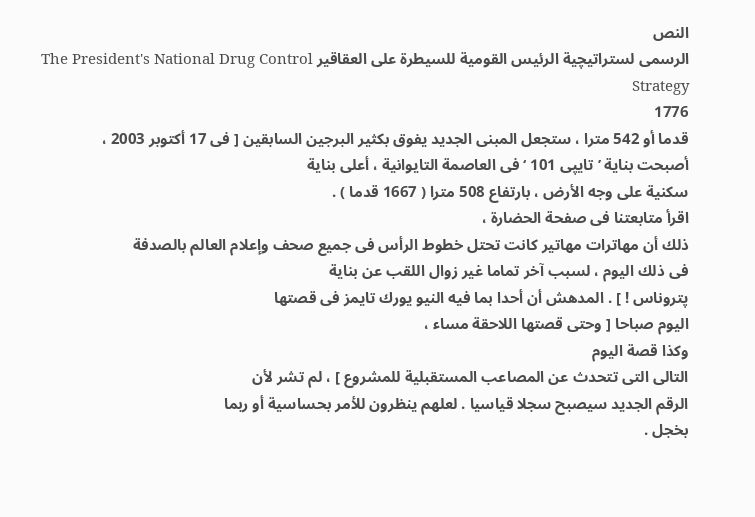النص
الرسمى لستراتيچية الرئيس القومية للسيطرة على العقاقير The President's National Drug Control Strategy
1776
قدما أو 542 مترا ، ستجعل المبنى الجديد يفوق بكثير البرجين السابقين [ فى 17 أكتوبر 2003 ،
أصبحت بناية ’ تايپى 101 ‘ فى العاصمة التايوانية ، أعلى بناية
سكنية على وجه الأرض ، بارتفاع 508 مترا ( 1667 قدما ) .
اقرأ متابعتنا فى صفحة الحضارة ،
ذلك أن مهاترات مهاتير كانت تحتل خطوط الرأس فى جميع صحف وإعلام العالم بالصدفة
فى ذلك اليوم ، لسبب آخر تماما غير زوال اللقب عن بناية
پتروناس ! ] . المدهش أن أحدا بما فيه النيو يورك تايمز فى قصتها
اليوم صباحا [ وحتى قصتها اللاحقة مساء ،
وكذا قصة اليوم
التالى التى تتحدث عن المصاعب المستقبلية للمشروع ] ، لم تشر لأن
الرقم الجديد سيصبح سجلا قياسيا . لعلهم ينظرون للأمر بحساسية أو ربما
بخجل .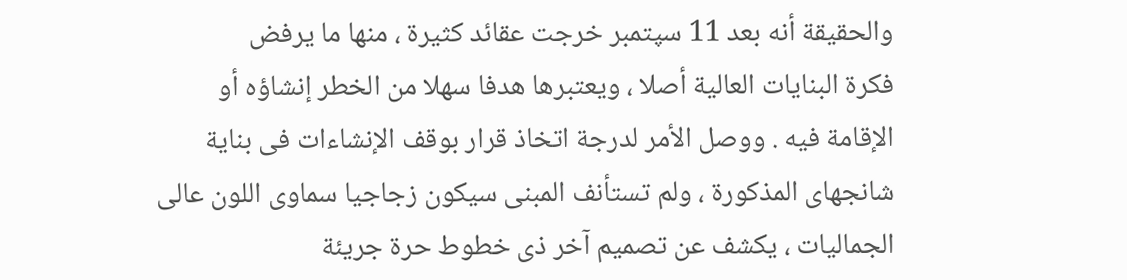والحقيقة أنه بعد 11 سپتمبر خرجت عقائد كثيرة ، منها ما يرفض
فكرة البنايات العالية أصلا ، ويعتبرها هدفا سهلا من الخطر إنشاؤه أو
الإقامة فيه . ووصل الأمر لدرجة اتخاذ قرار بوقف الإنشاءات فى بناية
شانجهاى المذكورة ، ولم تستأنف المبنى سيكون زجاجيا سماوى اللون عالى
الجماليات ، يكشف عن تصميم آخر ذى خطوط حرة جريئة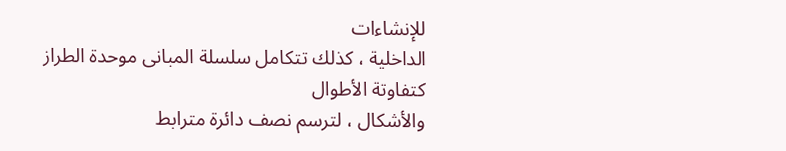للإنشاءات
الداخلية ، كذلك تتكامل سلسلة المبانى موحدة الطراز كتفاوتة الأطوال
والأشكال ، لترسم نصف دائرة مترابط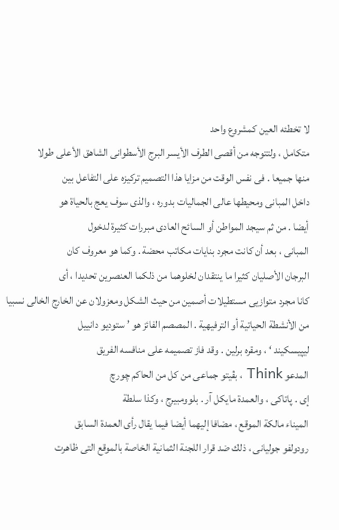لا تخطئه العين كمشروع واحد
متكامل ، ولتتوجه من أقصى الطرف الأيسر البرج الأسطوانى الشاهق الأعلى طولا
منها جميعا . فى نفس الوقت من مزايا هذا التصميم تركيزه على التفاعل بين
داخل المبانى ومحيطها عالى الجماليات بدوره ، والذى سوف يعج بالحياة هو
أيضا . من ثم سيجد المواطن أو السائح العادى مبررات كثيرة لدخول
المبانى ، بعد أن كانت مجرد بنايات مكاتب محضة . وكما هو معروف كان
البرجان الأصليان كثيرا ما ينتقدان لخلوهما من ذلكما العنصرين تحديدا ، أى
كانا مجرد متوازيى مستطيلات أصمين من حيث الشكل ومعزولان عن الخارج الخالى نسبيا
من الأنشطة الحياتية أو الترفيهية . المصصم الفائز هو ’ ستوديو دانييل
ليپيسكيند ‘ ، ومقره برلين . وقد فاز تصميمه على منافسه الفريق
المدعو Think ، بڤيتو جماعى من كل من الحاكم چورچ
إى . پاتاكى ، والعمدة مايكل آر . بلوومبيرج ، وكذا سلطة
الميناء مالكة الموقع ، مضافا إليهما أيضا فيما يقال رأى العمدة السابق
رودولفو جوليانى ، ذلك ضد قرار اللجنة الثمانية الخاصة بالموقع التى ظاهرت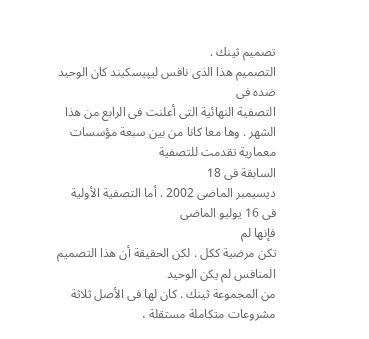تصميم ثينك .
التصميم هذا الذى نافس ليپيسكيند كان الوحيد ضده فى
التصفية النهائية التى أعلنت فى الرابع من هذا
الشهر . وها معا كانا من بين سبعة مؤسسات معمارية تقدمت للتصفية
السابقة فى 18
ديسيمبر الماضى 2002 . أما التصفية الأولية فى 16 يوليو الماضى
فإنها لم
تكن مرضية ككل . لكن الحقيقة أن هذا التصميم المنافس لم يكن الوحيد
من المجموعة ثينك . كان لها فى الأصل ثلاثة مشروعات متكاملة مستقلة ،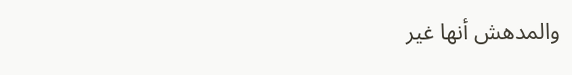والمدهش أنها غير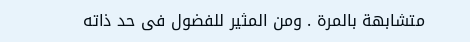متشابهة بالمرة . ومن المثير للفضول فى حد ذاته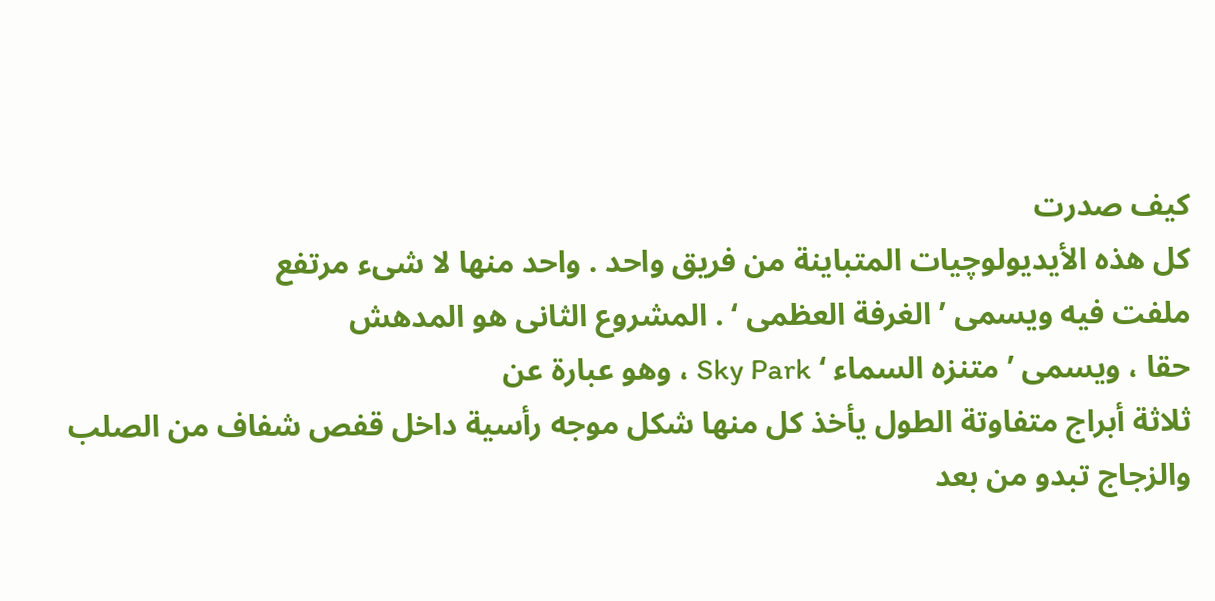كيف صدرت
كل هذه الأيديولوچيات المتباينة من فريق واحد . واحد منها لا شىء مرتفع
ملفت فيه ويسمى ’ الغرفة العظمى ‘ . المشروع الثانى هو المدهش
حقا ، ويسمى ’ متنزه السماء ‘ Sky Park ، وهو عبارة عن
ثلاثة أبراج متفاوتة الطول يأخذ كل منها شكل موجه رأسية داخل قفص شفاف من الصلب
والزجاج تبدو من بعد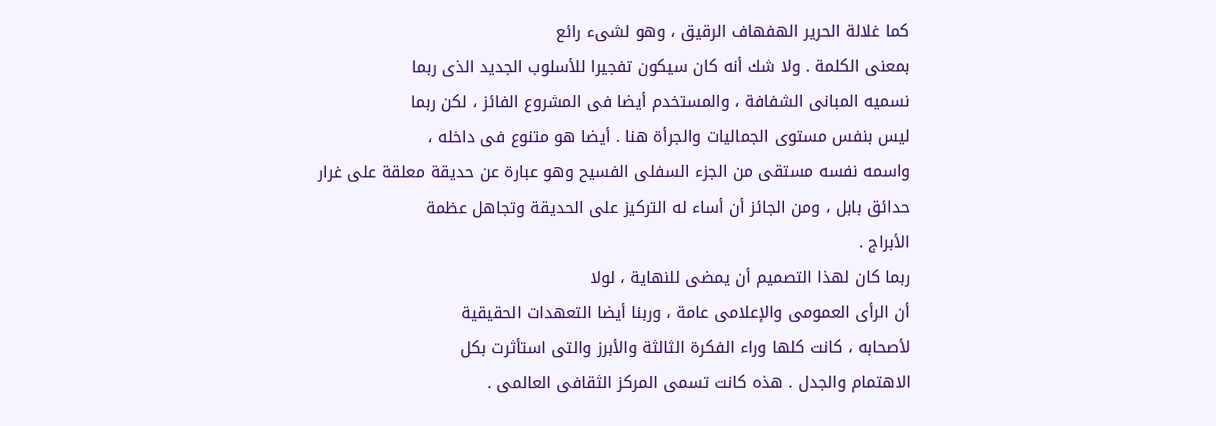كما غلالة الحرير الهفهاف الرقيق ، وهو لشىء رائع
بمعنى الكلمة . ولا شك أنه كان سيكون تفجيرا للأسلوب الجديد الذى ربما
نسميه المبانى الشفافة ، والمستخدم أيضا فى المشروع الفائز ، لكن ربما
ليس بنفس مستوى الجماليات والجرأة هنا . أيضا هو متنوع فى داخله ،
واسمه نفسه مستقى من الجزء السفلى الفسيح وهو عبارة عن حديقة معلقة على غرار
حدائق بابل ، ومن الجائز أن أساء له التركيز على الحديقة وتجاهل عظمة
الأبراج .
ربما كان لهذا التصميم أن يمضى للنهاية ، لولا
أن الرأى العمومى والإعلامى عامة ، وربنا أيضا التعهدات الحقيقية
لأصحابه ، كانت كلها وراء الفكرة الثالثة والأبرز والتى استأثرت بكل
الاهتمام والجدل . هذه كانت تسمى المركز الثقافى العالمى .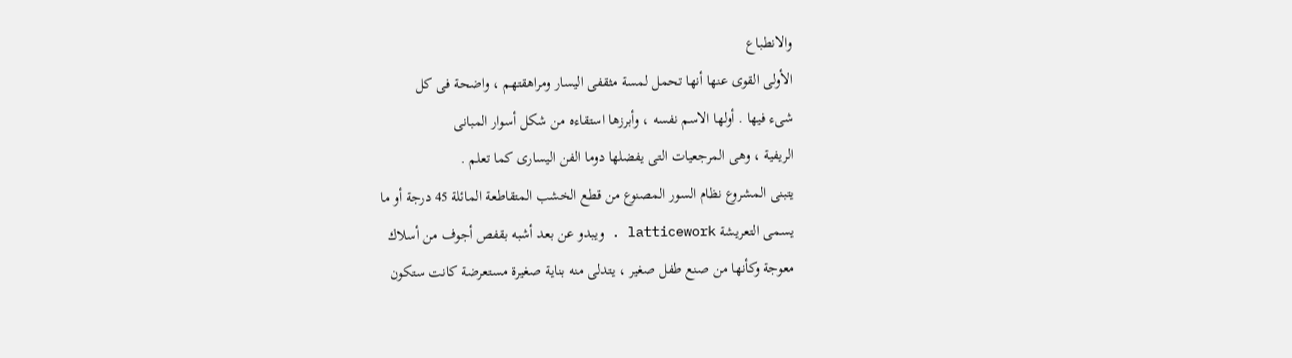والانطباع
الأولى القوى عنها أنها تحمل لمسة مثقفى اليسار ومراهقتهم ، واضحة فى كل
شىء فيها . أولها الاسم نفسه ، وأبرزها استقاءه من شكل أسوار المبانى
الريفية ، وهى المرجعيات التى يفضلها دوما الفن اليسارى كما تعلم .
يتبنى المشروع نظام السور المصنوع من قطع الخشب المتقاطعة المائلة 45 درجة أو ما
يسمى التعريشة latticework . ويبدو عن بعد أشبه بقفص أجوف من أسلاك
معوجة وكأنها من صنع طفل صغير ، يتدلى منه بناية صغيرة مستعرضة كانت ستكون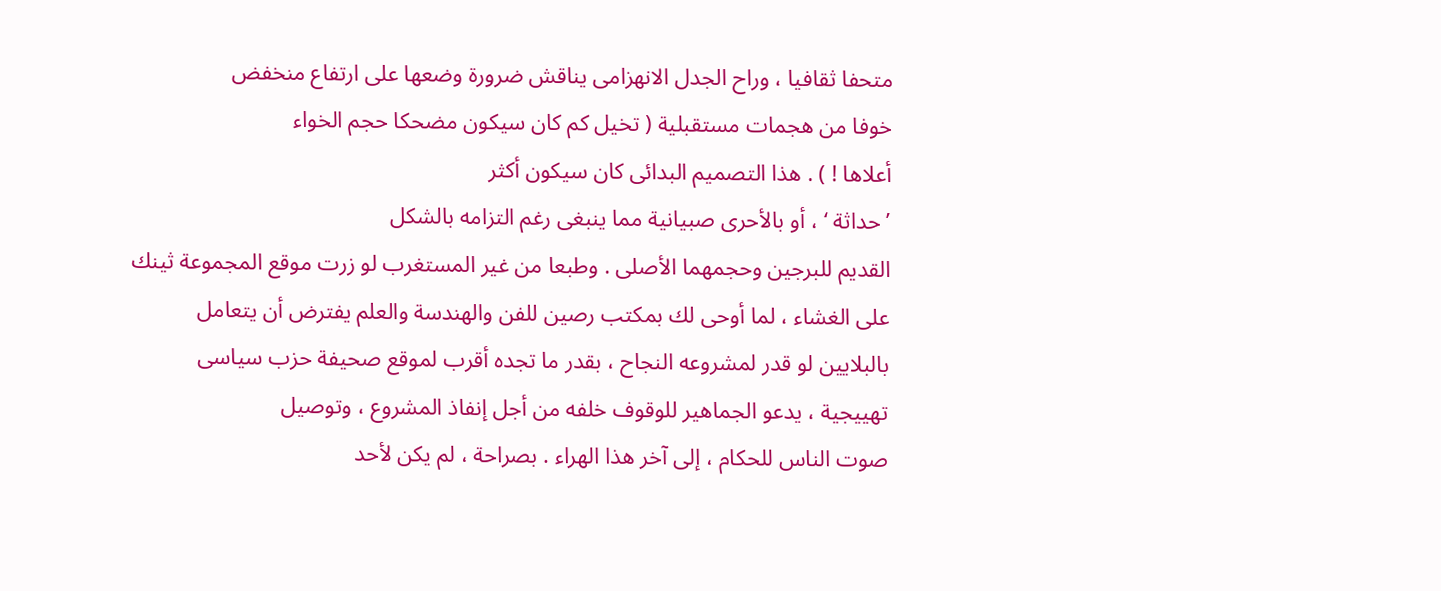متحفا ثقافيا ، وراح الجدل الانهزامى يناقش ضرورة وضعها على ارتفاع منخفض
خوفا من هجمات مستقبلية ( تخيل كم كان سيكون مضحكا حجم الخواء
أعلاها ! ) . هذا التصميم البدائى كان سيكون أكثر
’ حداثة ‘ ، أو بالأحرى صبيانية مما ينبغى رغم التزامه بالشكل
القديم للبرجين وحجمهما الأصلى . وطبعا من غير المستغرب لو زرت موقع المجموعة ثينك
على الغشاء ، لما أوحى لك بمكتب رصين للفن والهندسة والعلم يفترض أن يتعامل
بالبلايين لو قدر لمشروعه النجاح ، بقدر ما تجده أقرب لموقع صحيفة حزب سياسى
تهييجية ، يدعو الجماهير للوقوف خلفه من أجل إنفاذ المشروع ، وتوصيل
صوت الناس للحكام ، إلى آخر هذا الهراء . بصراحة ، لم يكن لأحد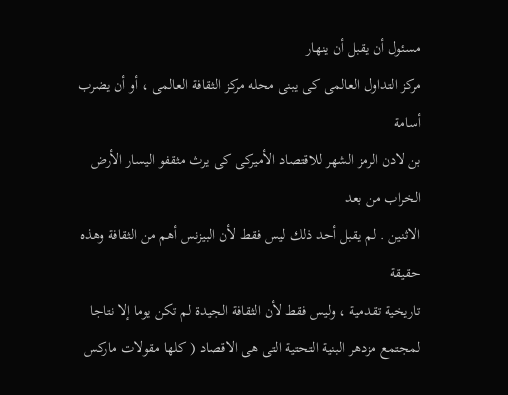مسئول أن يقبل أن ينهار
مركز التداول العالمى كى يبنى محله مركز الثقافة العالمى ، أو أن يضرب أسامة
بن لادن الرمز الشهر للاقتصاد الأميركى كى يرث مثقفو اليسار الأرض الخراب من بعد
الاثنين . لم يقبل أحد ذلك ليس فقط لأن البيزنس أهم من الثقافة وهذه حقيقة
تاريخية تقدمية ، وليس فقط لأن الثقافة الجيدة لم تكن يوما إلا نتاجا
لمجتمع مزدهر البنية التحتية التى هى الاقصاد ( كلها مقولات ماركس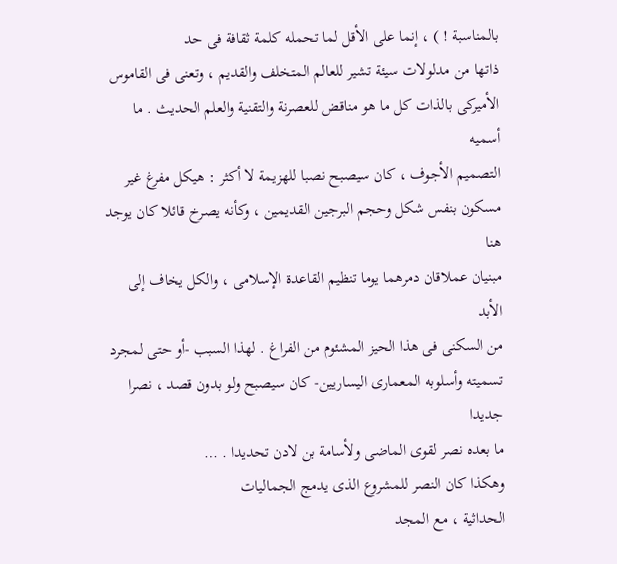بالمناسبة ! ) ، إنما على الأقل لما تحمله كلمة ثقافة فى حد
ذاتها من مدلولات سيئة تشير للعالم المتخلف والقديم ، وتعنى فى القاموس
الأميركى بالذات كل ما هو مناقض للعصرنة والتقنية والعلم الحديث . ما أسميه
التصميم الأجوف ، كان سيصبح نصبا للهزيمة لا أكثر : هيكل مفرغ غير
مسكون بنفس شكل وحجم البرجين القديمين ، وكأنه يصرخ قائلا كان يوجد هنا
مبنيان عملاقان دمرهما يوما تنظيم القاعدة الإسلامى ، والكل يخاف إلى الأبد
من السكنى فى هذا الحيز المشئوم من الفراغ . لهذا السبب ‑أو حتى لمجرد
تسميته وأسلوبه المعمارى اليساريين‑ كان سيصبح ولو بدون قصد ، نصرا جديدا
ما بعده نصر لقوى الماضى ولأسامة بن لادن تحديدا . …
وهكذا كان النصر للمشروع الذى يدمج الجماليات
الحداثية ، مع المجد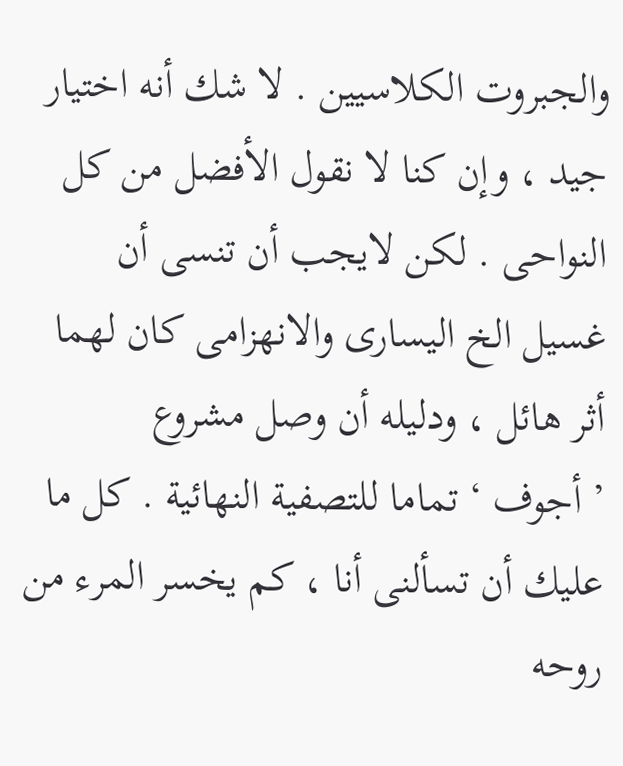والجبروت الكلاسيين . لا شك أنه اختيار
جيد ، وإن كنا لا نقول الأفضل من كل النواحى . لكن لايجب أن تنسى أن
غسيل الخ اليسارى والانهزامى كان لهما أثر هائل ، ودليله أن وصل مشروع
’ أجوف ‘ تماما للتصفية النهائية . كل ما عليك أن تسألنى أنا ، كم يخسر المرء من روحه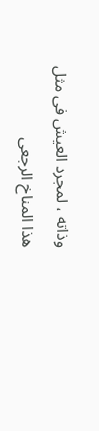وذاته ، لمجرد العيش فى مثل هذا المناخ الرجعى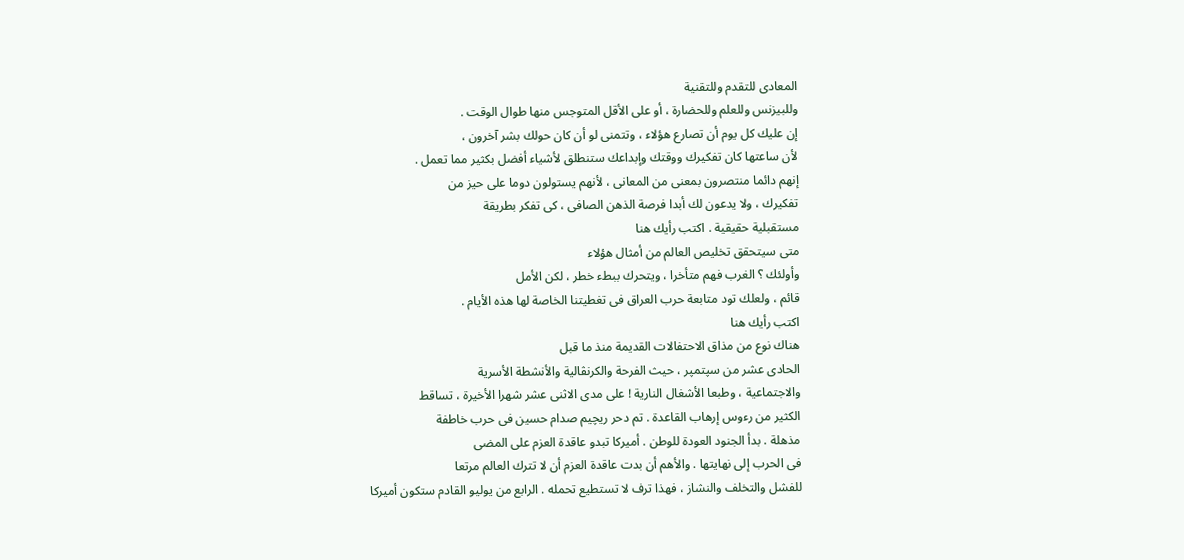المعادى للتقدم وللتقنية
وللبيزنس وللعلم وللحضارة ، أو على الأقل المتوجس منها طوال الوقت .
إن عليك كل يوم أن تصارع هؤلاء ، وتتمنى لو أن كان حولك بشر آخرون ،
لأن ساعتها كان تفكيرك ووقتك وإبداعك ستنطلق لأشياء أفضل بكثير مما تعمل .
إنهم دائما منتصرون بمعنى من المعانى ، لأنهم يستولون دوما على حيز من
تفكيرك ، ولا يدعون لك أبدا فرصة الذهن الصافى ، كى تفكر بطريقة
مستقبلية حقيقية . اكتب رأيك هنا
متى سيتحقق تخليص العالم من أمثال هؤلاء
وأولئك ؟ الغرب فهم متأخرا ، ويتحرك ببطء خطر ، لكن الأمل
قائم ، ولعلك تود متابعة حرب العراق فى تغطيتنا الخاصة لها هذه الأيام .
اكتب رأيك هنا
هناك نوع من مذاق الاحتفالات القديمة منذ ما قبل
الحادى عشر من سپتمپر ، حيث الفرحة والكرنڤالية والأنشطة الأسرية
والاجتماعية ، وطبعا الأشغال النارية ! على مدى الاثنى عشر شهرا الأخيرة ، تساقط
الكثير من رءوس إرهاب القاعدة . تم دحر ريچيم صدام حسين فى حرب خاطفة
مذهلة . بدأ الجنود العودة للوطن . أميركا تبدو عاقدة العزم على المضى
فى الحرب إلى نهايتها . والأهم أن بدت عاقدة العزم أن لا تترك العالم مرتعا
للفشل والتخلف والنشاز ، فهذا ترف لا تستطيع تحمله . الرابع من يوليو القادم ستكون أميركا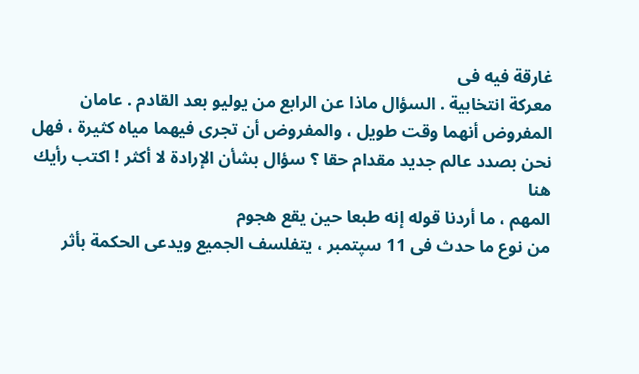غارقة فيه فى
معركة انتخابية . السؤال ماذا عن الرابع من يوليو بعد القادم . عامان
المفروض أنهما وقت طويل ، والمفروض أن تجرى فيهما مياه كثيرة ، فهل
نحن بصدد عالم جديد مقدام حقا ؟ سؤال بشأن الإرادة لا أكثر ! اكتب رأيك هنا
المهم ، ما أردنا قوله إنه طبعا حين يقع هجوم
من نوع ما حدث فى 11 سپتمبر ، يتفلسف الجميع ويدعى الحكمة بأثر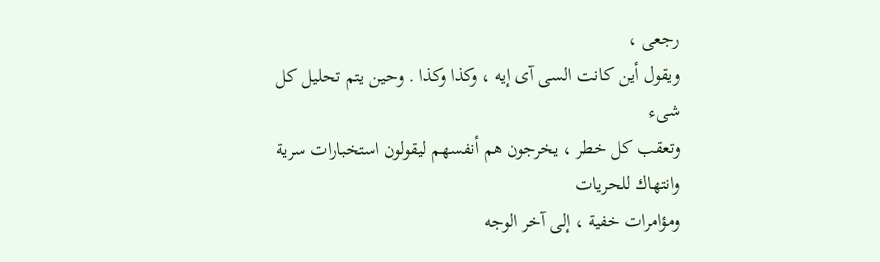رجعى ،
ويقول أين كانت السى آى إيه ، وكذا وكذا . وحين يتم تحليل كل شىء
وتعقب كل خطر ، يخرجون هم أنفسهم ليقولون استخبارات سرية وانتهاك للحريات
ومؤامرات خفية ، إلى آخر الوجه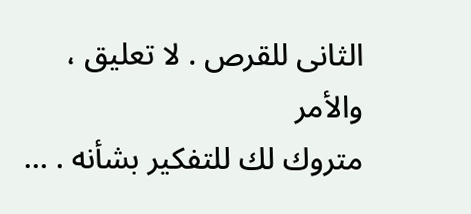الثانى للقرص . لا تعليق ، والأمر
متروك لك للتفكير بشأنه . …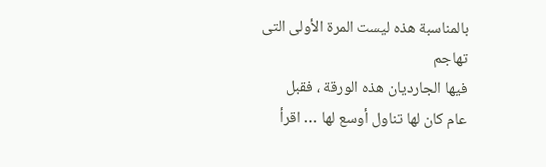بالمناسبة هذه ليست المرة الأولى التى تهاجم
فيها الجارديان هذه الورقة ، فقبل
عام كان لها تناول أوسع لها … اقرأ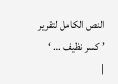النص الكامل لتقرير
’ كسر نظيف … ‘
|